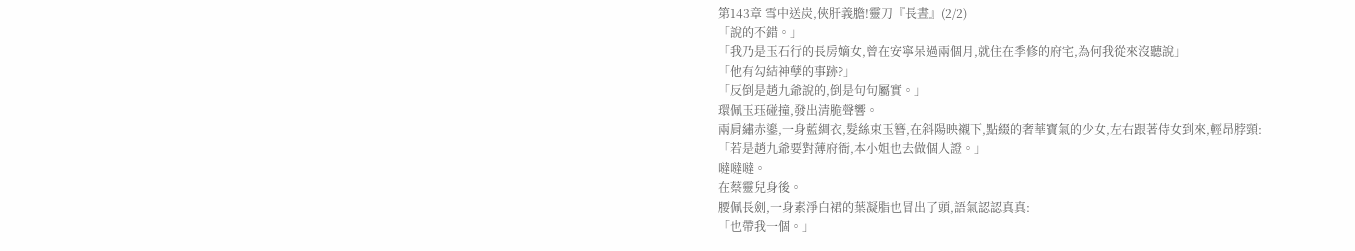第143章 雪中送炭,俠肝義膽!靈刀『長晝』(2/2)
「說的不錯。」
「我乃是玉石行的長房嫡女,曾在安寧呆過兩個月,就住在季修的府宅,為何我從來沒聽說」
「他有勾結神孽的事跡?」
「反倒是趙九爺說的,倒是句句屬實。」
環佩玉珏碰撞,發出清脆聲響。
兩肩繡赤鎏,一身藍綢衣,髮絲束玉簪,在斜陽映襯下,點綴的奢華寶氣的少女,左右跟著侍女到來,輕昂脖頸:
「若是趙九爺要對薄府衙,本小姐也去做個人證。」
噠噠噠。
在蔡靈兒身後。
腰佩長劍,一身素淨白裙的葉凝脂也冒出了頭,語氣認認真真:
「也帶我一個。」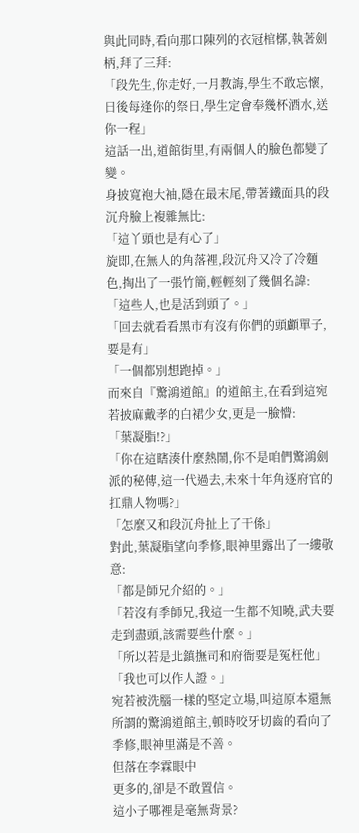與此同時,看向那口陳列的衣冠棺槨,執著劍柄,拜了三拜:
「段先生,你走好,一月教誨,學生不敢忘懷,日後每逢你的祭日,學生定會奉幾杯酒水,送你一程」
這話一出,道館街里,有兩個人的臉色都變了變。
身披寬袍大袖,隱在最末尾,帶著鐵面具的段沉舟臉上複雜無比:
「這丫頭也是有心了」
旋即,在無人的角落裡,段沉舟又冷了冷麵色,掏出了一張竹簡,輕輕刻了幾個名諱:
「這些人,也是活到頭了。」
「回去就看看黑市有沒有你們的頭顱單子,要是有」
「一個都別想跑掉。」
而來自『驚鴻道館』的道館主,在看到這宛若披麻戴孝的白裙少女,更是一臉懵:
「葉凝脂!?」
「你在這瞎湊什麼熱鬧,你不是咱們驚鴻劍派的秘傳,這一代過去,未來十年角逐府官的扛鼎人物嗎?」
「怎麼又和段沉舟扯上了干係」
對此,葉凝脂望向季修,眼神里露出了一縷敬意:
「都是師兄介紹的。」
「若沒有季師兄,我這一生都不知曉,武夫要走到盡頭,該需要些什麼。」
「所以若是北鎮撫司和府衙要是冤枉他」
「我也可以作人證。」
宛若被洗腦一樣的堅定立場,叫這原本還無所謂的驚鴻道館主,頓時咬牙切齒的看向了季修,眼神里滿是不善。
但落在李霖眼中
更多的,卻是不敢置信。
這小子哪裡是毫無背景?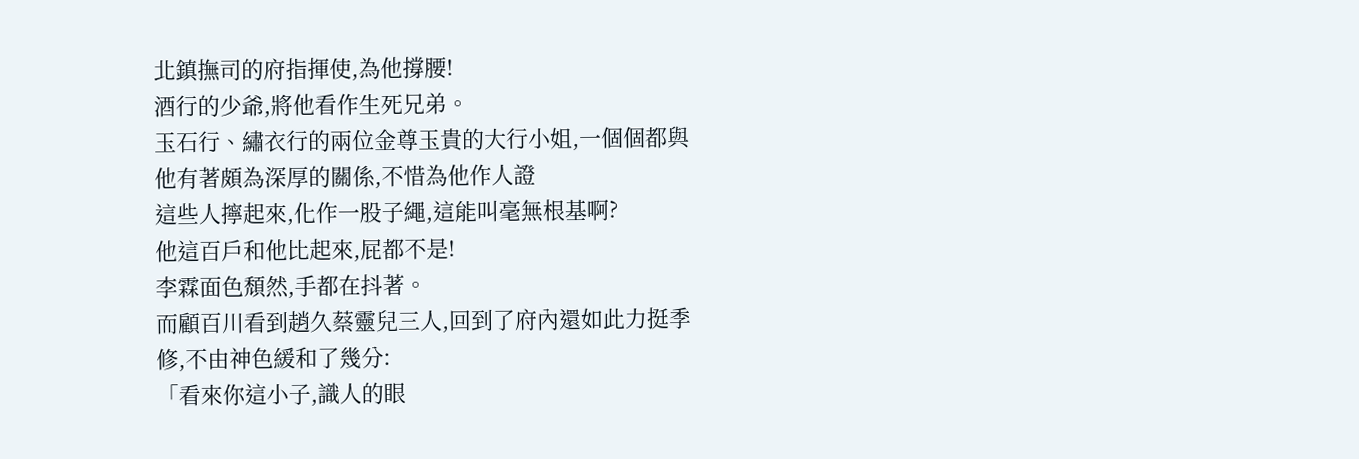北鎮撫司的府指揮使,為他撐腰!
酒行的少爺,將他看作生死兄弟。
玉石行、繡衣行的兩位金尊玉貴的大行小姐,一個個都與他有著頗為深厚的關係,不惜為他作人證
這些人擰起來,化作一股子繩,這能叫毫無根基啊?
他這百戶和他比起來,屁都不是!
李霖面色頹然,手都在抖著。
而顧百川看到趙久蔡靈兒三人,回到了府內還如此力挺季修,不由神色緩和了幾分:
「看來你這小子,識人的眼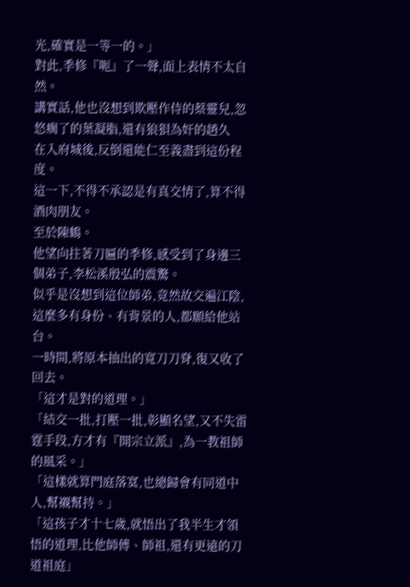光,確實是一等一的。」
對此,季修『呃』了一聲,面上表情不太自然。
講實話,他也沒想到欺壓作侍的蔡靈兒,忽悠瘸了的葉凝脂,還有狼狽為奸的趙久
在入府城後,反倒還能仁至義盡到這份程度。
這一下,不得不承認是有真交情了,算不得酒肉朋友。
至於陳鶴。
他望向拄著刀匾的季修,感受到了身邊三個弟子,李松溪殷弘的震驚。
似乎是沒想到這位師弟,竟然故交遍江陰,這麼多有身份、有背景的人,都願給他站台。
一時間,將原本抽出的寬刀刀脊,復又收了回去。
「這才是對的道理。」
「結交一批,打壓一批,彰顯名望,又不失雷霆手段,方才有『開宗立派』,為一教祖師的風采。」
「這樣就算門庭落寞,也總歸會有同道中人,幫襯幫持。」
「這孩子才十七歲,就悟出了我半生才領悟的道理,比他師傅、師祖,還有更遠的刀道祖庭」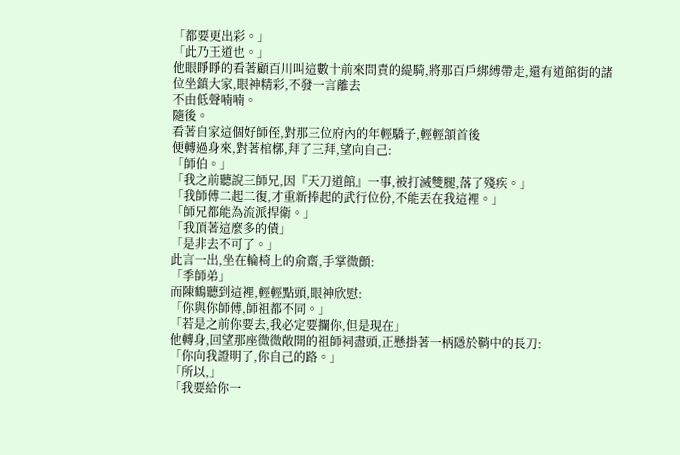「都要更出彩。」
「此乃王道也。」
他眼睜睜的看著顧百川叫這數十前來問責的緹騎,將那百戶綁縛帶走,還有道館街的諸位坐鎮大家,眼神精彩,不發一言離去
不由低聲喃喃。
隨後。
看著自家這個好師侄,對那三位府內的年輕驕子,輕輕頷首後
便轉過身來,對著棺槨,拜了三拜,望向自己:
「師伯。」
「我之前聽說三師兄,因『天刀道館』一事,被打滅雙腿,落了殘疾。」
「我師傅二起二復,才重新捧起的武行位份,不能丟在我這裡。」
「師兄都能為流派捍衛。」
「我頂著這麼多的債」
「是非去不可了。」
此言一出,坐在輪椅上的俞齋,手掌微顫:
「季師弟」
而陳鶴聽到這裡,輕輕點頭,眼神欣慰:
「你與你師傅,師祖都不同。」
「若是之前你要去,我必定要攔你,但是現在」
他轉身,回望那座微微敞開的祖師祠盡頭,正懸掛著一柄隱於鞘中的長刀:
「你向我證明了,你自己的路。」
「所以,」
「我要給你一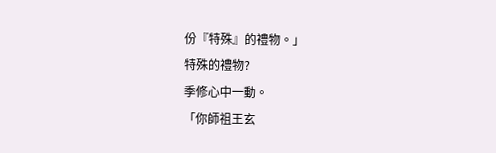份『特殊』的禮物。」
特殊的禮物?
季修心中一動。
「你師祖王玄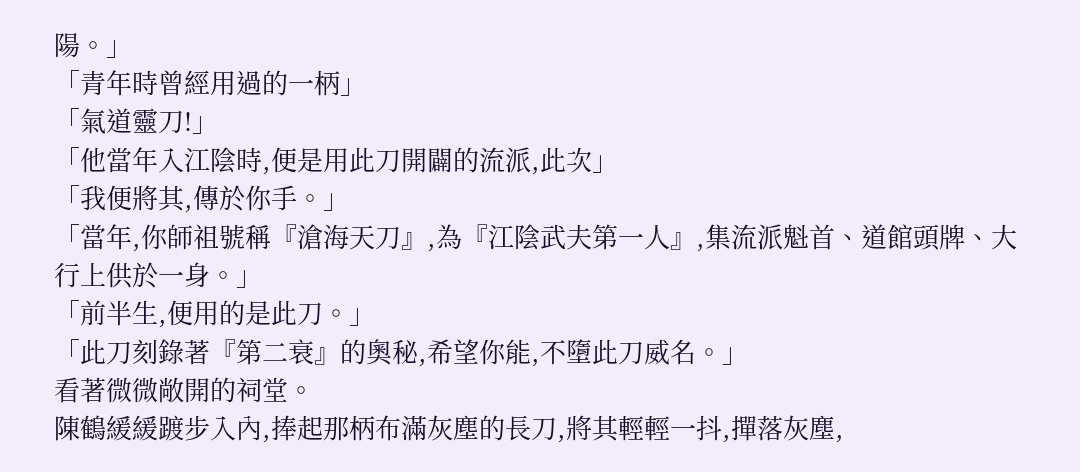陽。」
「青年時曾經用過的一柄」
「氣道靈刀!」
「他當年入江陰時,便是用此刀開闢的流派,此次」
「我便將其,傳於你手。」
「當年,你師祖號稱『滄海天刀』,為『江陰武夫第一人』,集流派魁首、道館頭牌、大行上供於一身。」
「前半生,便用的是此刀。」
「此刀刻錄著『第二衰』的奧秘,希望你能,不墮此刀威名。」
看著微微敞開的祠堂。
陳鶴緩緩踱步入內,捧起那柄布滿灰塵的長刀,將其輕輕一抖,撣落灰塵,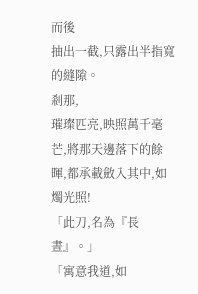而後
抽出一截,只露出半指寬的縫隙。
剎那,
璀璨匹亮,映照萬千毫芒,將那天邊落下的餘暉,都承載斂入其中,如燭光照!
「此刀,名為『長晝』。」
「寓意我道,如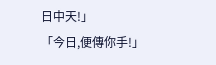日中天!」
「今日,便傳你手!」